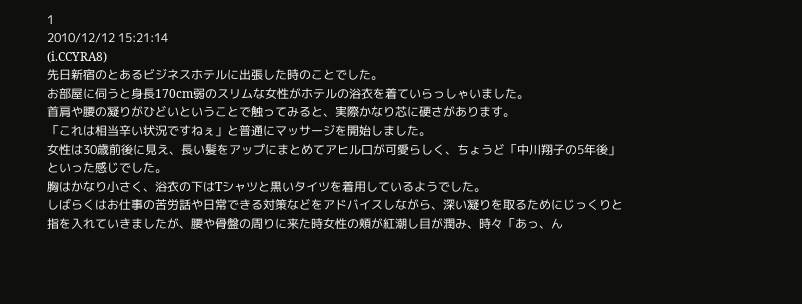1
2010/12/12 15:21:14
(i.CCYRA8)
先日新宿のとあるビジネスホテルに出張した時のことでした。
お部屋に伺うと身長170cm弱のスリムな女性がホテルの浴衣を着ていらっしゃいました。
首肩や腰の凝りがひどいということで触ってみると、実際かなり芯に硬さがあります。
「これは相当辛い状況ですねぇ」と普通にマッサージを開始しました。
女性は30歳前後に見え、長い髪をアップにまとめてアヒル口が可愛らしく、ちょうど「中川翔子の5年後」といった感じでした。
胸はかなり小さく、浴衣の下はTシャツと黒いタイツを着用しているようでした。
しばらくはお仕事の苦労話や日常できる対策などをアドバイスしながら、深い凝りを取るためにじっくりと指を入れていきましたが、腰や骨盤の周りに来た時女性の頬が紅潮し目が潤み、時々「あっ、ん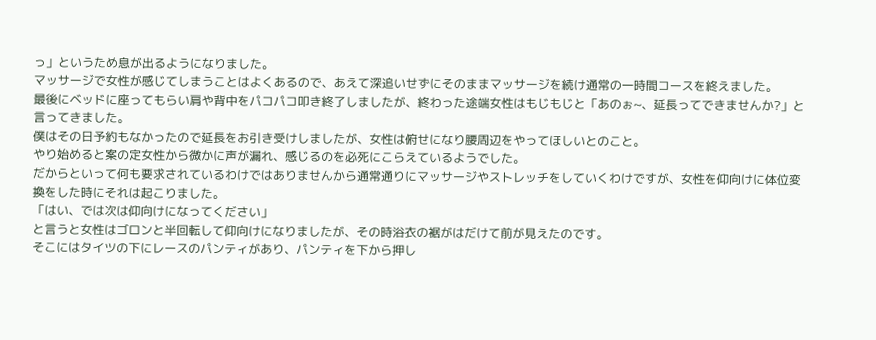っ」というため息が出るようになりました。
マッサージで女性が感じてしまうことはよくあるので、あえて深追いせずにそのままマッサージを続け通常の一時間コースを終えました。
最後にベッドに座ってもらい肩や背中をパコパコ叩き終了しましたが、終わった途端女性はもじもじと「あのぉ~、延長ってできませんか?」と言ってきました。
僕はその日予約もなかったので延長をお引き受けしましたが、女性は俯せになり腰周辺をやってほしいとのこと。
やり始めると案の定女性から微かに声が漏れ、感じるのを必死にこらえているようでした。
だからといって何も要求されているわけではありませんから通常通りにマッサージやストレッチをしていくわけですが、女性を仰向けに体位変換をした時にそれは起こりました。
「はい、では次は仰向けになってください」
と言うと女性はゴロンと半回転して仰向けになりましたが、その時浴衣の裾がはだけて前が見えたのです。
そこにはタイツの下にレースのパンティがあり、パンティを下から押し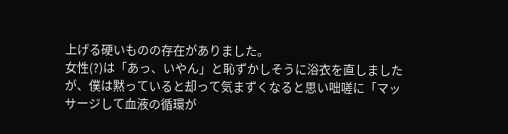上げる硬いものの存在がありました。
女性(?)は「あっ、いやん」と恥ずかしそうに浴衣を直しましたが、僕は黙っていると却って気まずくなると思い咄嗟に「マッサージして血液の循環が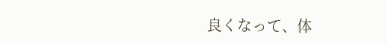良くなって、体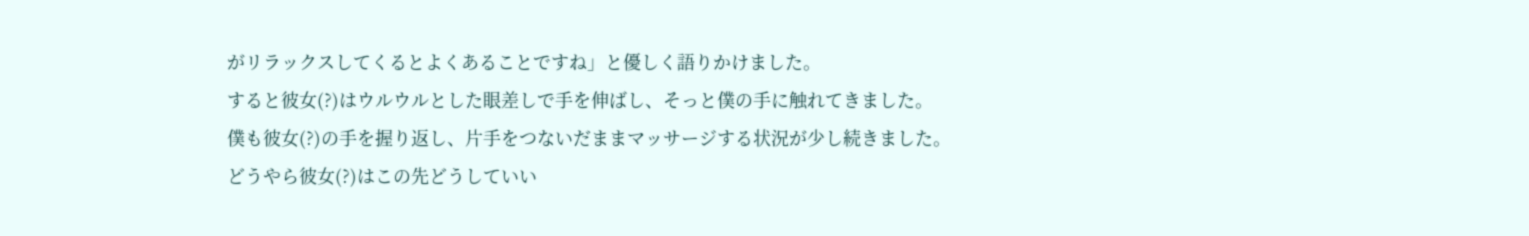がリラックスしてくるとよくあることですね」と優しく語りかけました。
すると彼女(?)はウルウルとした眼差しで手を伸ばし、そっと僕の手に触れてきました。
僕も彼女(?)の手を握り返し、片手をつないだままマッサージする状況が少し続きました。
どうやら彼女(?)はこの先どうしていい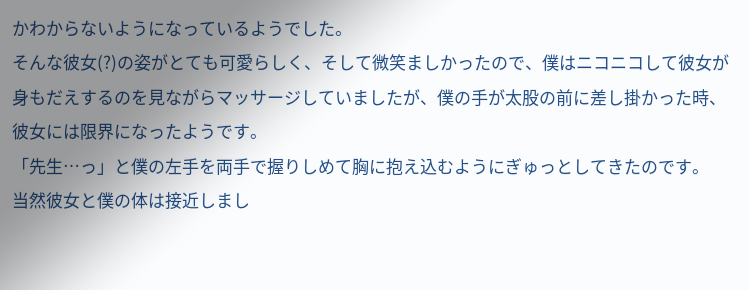かわからないようになっているようでした。
そんな彼女(?)の姿がとても可愛らしく、そして微笑ましかったので、僕はニコニコして彼女が身もだえするのを見ながらマッサージしていましたが、僕の手が太股の前に差し掛かった時、彼女には限界になったようです。
「先生…っ」と僕の左手を両手で握りしめて胸に抱え込むようにぎゅっとしてきたのです。
当然彼女と僕の体は接近しまし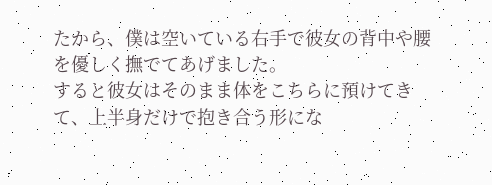たから、僕は空いている右手で彼女の背中や腰を優しく撫でてあげました。
すると彼女はそのまま体をこちらに預けてきて、上半身だけで抱き合う形にな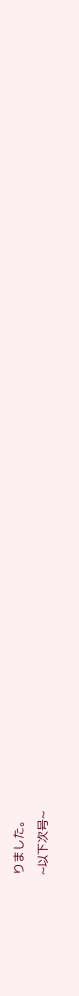りました。
~以下次号~